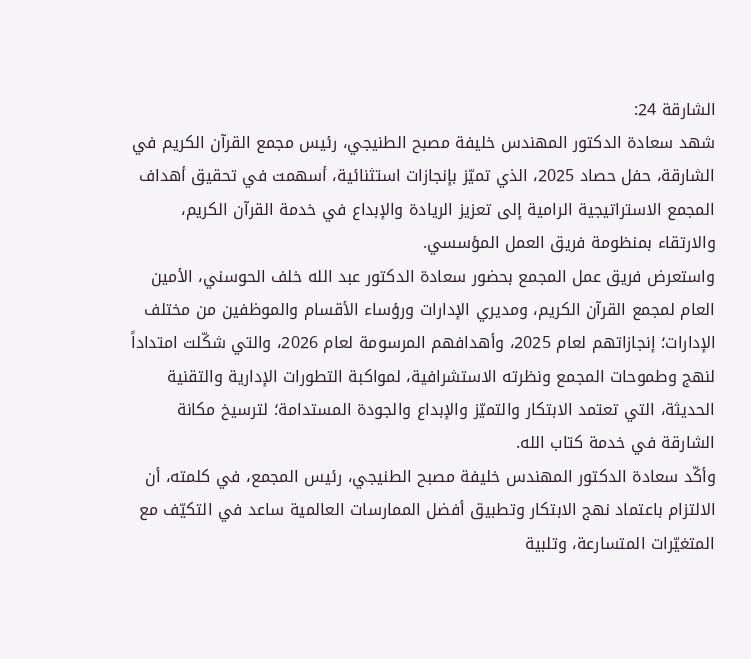الشارقة 24:
شهد سعادة الدكتور المهندس خليفة مصبح الطنيجي، رئيس مجمع القرآن الكريم في الشارقة، حفل حصاد 2025، الذي تميّز بإنجازات استثنائية، أسهمت في تحقيق أهداف المجمع الاستراتيجية الرامية إلى تعزيز الريادة والإبداع في خدمة القرآن الكريم، والارتقاء بمنظومة فريق العمل المؤسسي.
واستعرض فريق عمل المجمع بحضور سعادة الدكتور عبد الله خلف الحوسني، الأمين العام لمجمع القرآن الكريم، ومديري الإدارات ورؤساء الأقسام والموظفين من مختلف الإدارات؛ إنجازاتهم لعام 2025، وأهدافهم المرسومة لعام 2026، والتي شكّلت امتداداً لنهج وطموحات المجمع ونظرته الاستشرافية، لمواكبة التطورات الإدارية والتقنية الحديثة، التي تعتمد الابتكار والتميّز والإبداع والجودة المستدامة؛ لترسيخ مكانة الشارقة في خدمة كتاب الله.
وأكّد سعادة الدكتور المهندس خليفة مصبح الطنيجي، رئيس المجمع، في كلمته، أن الالتزام باعتماد نهج الابتكار وتطبيق أفضل الممارسات العالمية ساعد في التكيّف مع المتغيّرات المتسارعة، وتلبية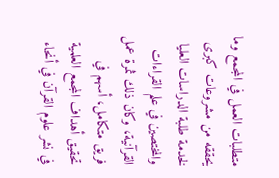متطلبات العمل في المجمع وما يحققه من مشروعات كبرى لخدمة طلبة الدراسات العليا والمختصين في علم القراءات القرآنية، وكان ذلك ثمرة عمل فريق متكامل، أسهم في تحقيق أهداف المجمع العلمية في نشر علوم القرآن في أنحاء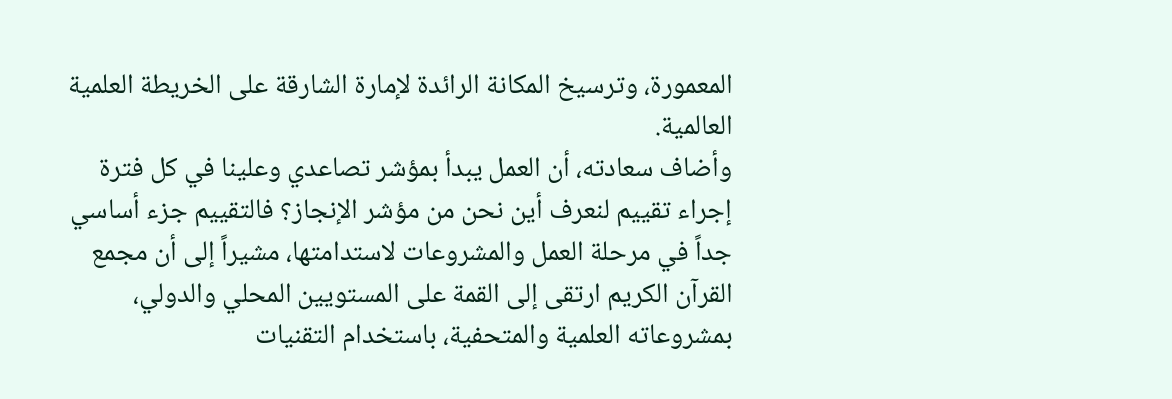المعمورة، وترسيخ المكانة الرائدة لإمارة الشارقة على الخريطة العلمية العالمية.
وأضاف سعادته، أن العمل يبدأ بمؤشر تصاعدي وعلينا في كل فترة إجراء تقييم لنعرف أين نحن من مؤشر الإنجاز؟ فالتقييم جزء أساسي جداً في مرحلة العمل والمشروعات لاستدامتها، مشيراً إلى أن مجمع القرآن الكريم ارتقى إلى القمة على المستويين المحلي والدولي، بمشروعاته العلمية والمتحفية، باستخدام التقنيات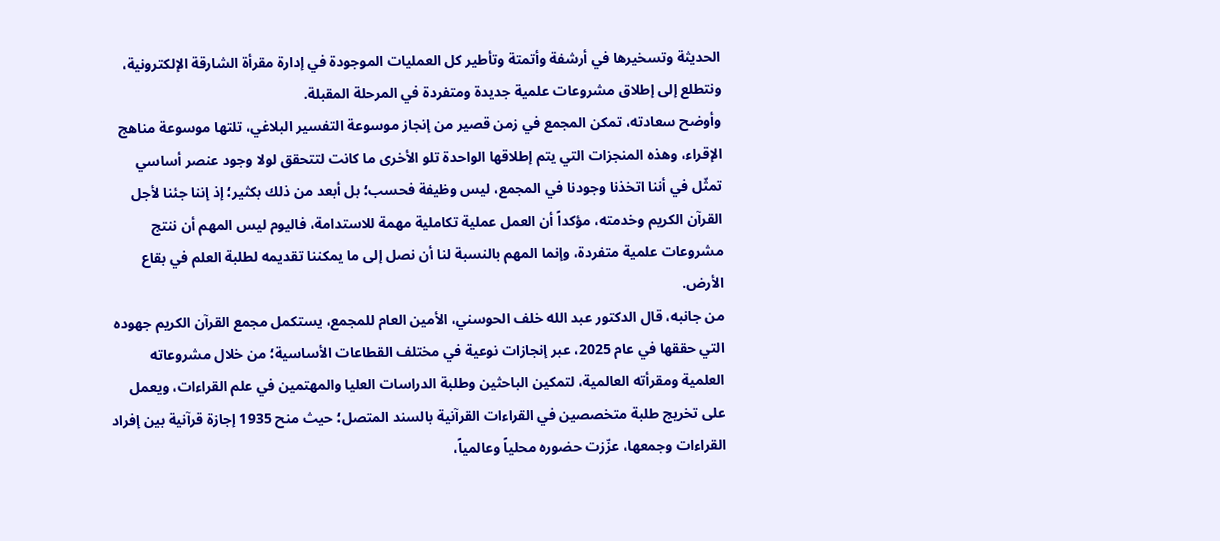الحديثة وتسخيرها في أرشفة وأتمتة وتأطير كل العمليات الموجودة في إدارة مقرأة الشارقة الإلكترونية، ونتطلع إلى إطلاق مشروعات علمية جديدة ومتفردة في المرحلة المقبلة.
وأوضح سعادته، تمكن المجمع في زمن قصير من إنجاز موسوعة التفسير البلاغي، تلتها موسوعة مناهج الإقراء، وهذه المنجزات التي يتم إطلاقها الواحدة تلو الأخرى ما كانت لتتحقق لولا وجود عنصر أساسي تمثّل في أننا اتخذنا وجودنا في المجمع، ليس وظيفة فحسب؛ بل أبعد من ذلك بكثير؛ إذ إننا جئنا لأجل القرآن الكريم وخدمته، مؤكداً أن العمل عملية تكاملية مهمة للاستدامة، فاليوم ليس المهم أن ننتج مشروعات علمية متفردة، وإنما المهم بالنسبة لنا أن نصل إلى ما يمكننا تقديمه لطلبة العلم في بقاع الأرض.
من جانبه، قال الدكتور عبد الله خلف الحوسني، الأمين العام للمجمع، يستكمل مجمع القرآن الكريم جهوده التي حققها في عام 2025، عبر إنجازات نوعية في مختلف القطاعات الأساسية؛ من خلال مشروعاته العلمية ومقرأته العالمية، لتمكين الباحثين وطلبة الدراسات العليا والمهتمين في علم القراءات، ويعمل على تخريج طلبة متخصصين في القراءات القرآنية بالسند المتصل؛ حيث منح 1935 إجازة قرآنية بين إفراد القراءات وجمعها، عزّزت حضوره محلياً وعالمياً،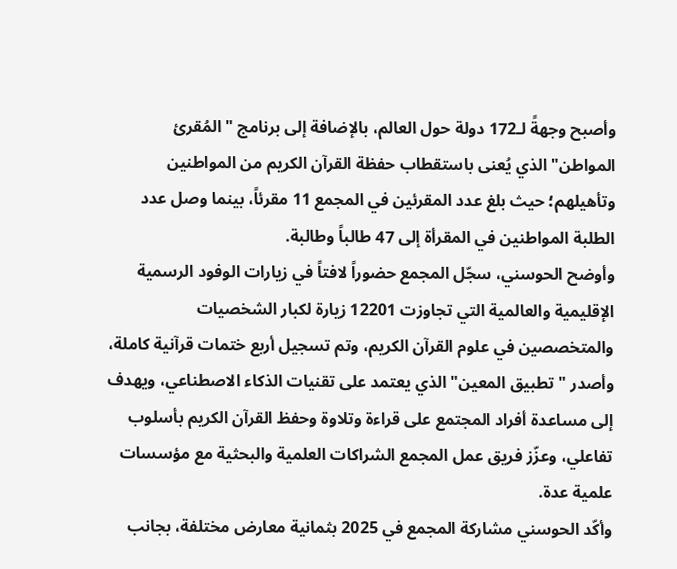وأصبح وجهةً لـ172 دولة حول العالم، بالإضافة إلى برنامج "المُقرئ المواطن" الذي يُعنى باستقطاب حفظة القرآن الكريم من المواطنين وتأهيلهم؛ حيث بلغ عدد المقرئين في المجمع 11 مقرئاً، بينما وصل عدد الطلبة المواطنين في المقرأة إلى 47 طالباً وطالبة.
وأوضح الحوسني، سجّل المجمع حضوراً لافتاً في زيارات الوفود الرسمية الإقليمية والعالمية التي تجاوزت 12201 زيارة لكبار الشخصيات والمتخصصين في علوم القرآن الكريم، وتم تسجيل أربع ختمات قرآنية كاملة، وأصدر "تطبيق المعين" الذي يعتمد على تقنيات الذكاء الاصطناعي، ويهدف إلى مساعدة أفراد المجتمع على قراءة وتلاوة وحفظ القرآن الكريم بأسلوب تفاعلي، وعزّز فريق عمل المجمع الشراكات العلمية والبحثية مع مؤسسات علمية عدة.
وأكّد الحوسني مشاركة المجمع في 2025 بثمانية معارض مختلفة، بجانب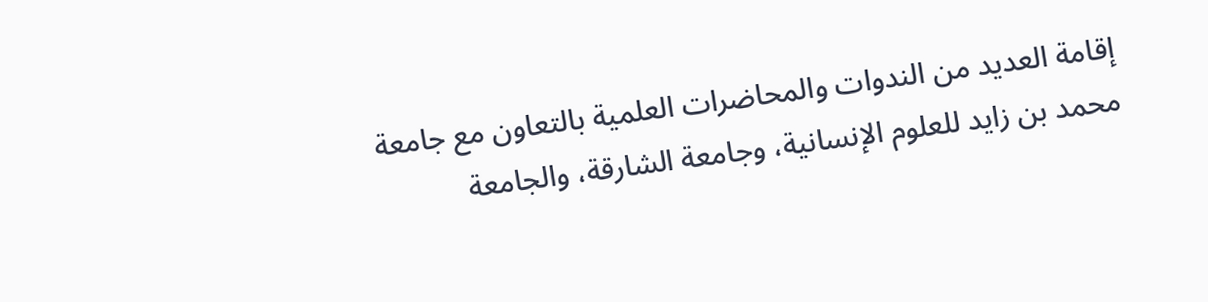إقامة العديد من الندوات والمحاضرات العلمية بالتعاون مع جامعة محمد بن زايد للعلوم الإنسانية، وجامعة الشارقة، والجامعة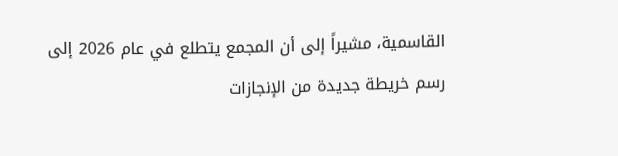القاسمية، مشيراً إلى أن المجمع يتطلع في عام 2026 إلى رسم خريطة جديدة من الإنجازات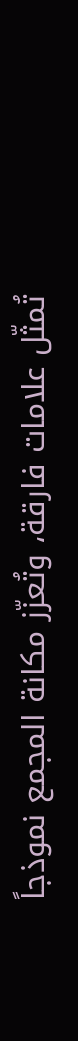تُمثّل علامات فارقة، وتُعزّز مكانة المجمع نموذجاً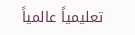تعليمياً عالمياً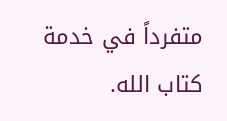متفرداً في خدمة كتاب الله.